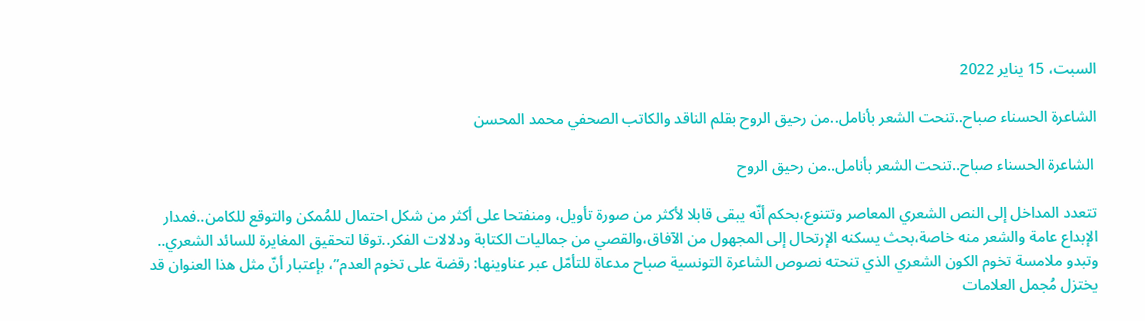السبت، 15 يناير 2022

الشاعرة الحسناء صباح..تنحت الشعر بأنامل..من رحيق الروح بقلم الناقد والكاتب الصحفي محمد المحسن

 الشاعرة الحسناء صباح..تنحت الشعر بأنامل..من رحيق الروح

تتعدد المداخل إلى النص الشعري المعاصر وتتنوع،بحكم أنّه يبقى قابلا لأكثر من صورة تأويل، ومنفتحا على أكثر من شكل احتمال للمُمكن والتوقع للكامن..فمدار الإبداع عامة والشعر منه خاصة،بحث يسكنه الإرتحال إلى المجهول من الآفاق،والقصي من جماليات الكتابة ودلالات الفكر..توقا لتحقيق المغايرة للسائد الشعري..
وتبدو ملامسة تخوم الكون الشعري الذي تنحته نصوص الشاعرة التونسية صباح مدعاة للتأمّل عبر عناوينها: رقضة على تخوم العدم”، بإعتبار أنّ مثل هذا العنوان قد يختزل مُجمل العلامات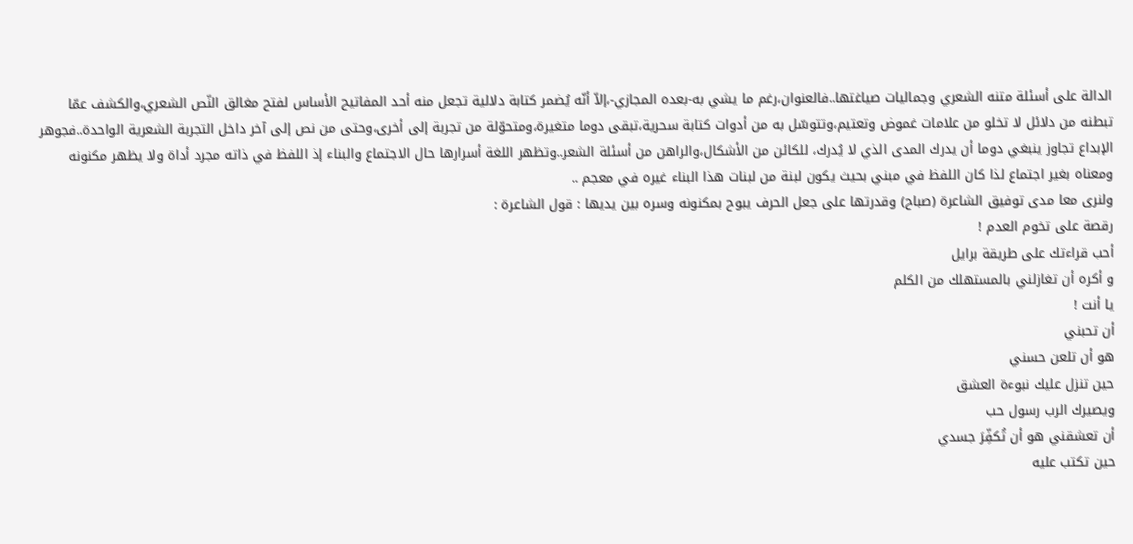الدالة على أسئلة متنه الشعري وجماليات صياغتها..فالعنوان،رغم ما يشي به-بعده المجازي-،إلاّ أنّه يُضمر كتابة دلالية تجعل منه أحد المفاتيح الأساس لفتح مغالق النّص الشعري،والكشف عمّا تبطنه من دلائل لا تخلو من علامات غموض وتعتيم،وتتوسّل به من أدوات كتابة سحرية،تبقى دوما متغيرة،ومتحوّلة من تجربة إلى أخرى،وحتى من نص إلى آخر داخل التجربة الشعرية الواحدة..فجوهر الإبداع تجاوز ينبغي دوما أن يدرك المدى الذي لا يُدرك، للكائن من الأشكال،والراهن من أسئلة الشعر..وتظهر اللغة أسرارها حال الاجتماع والبناء إذ اللفظ في ذاته مجرد أداة ولا يظهر مكنونه ومعناه بغير اجتماع لذا كان اللفظ في مبني بحيث يكون لبنة من لبنات هذا البناء غيره في معجم ..
ولنرى معا مدى توفيق الشاعرة (صباح) وقدرتها على جعل الحرف يبوح بمكنونه وسره بين يديها : قول الشاعرة :
رقصة على تخوم العدم !
أحب قراءتك على طريقة برايل
و أكره أن تغازلني بالمستهلك من الكلم
يا أنت !
أن تحبني
هو أن تلعن حسني
حين تنزل عليك نبوءة العشق
ويصيرك الرب رسول حب
أن تعشقني هو أن تُكفِّرَ جسدي
حين تكتب عليه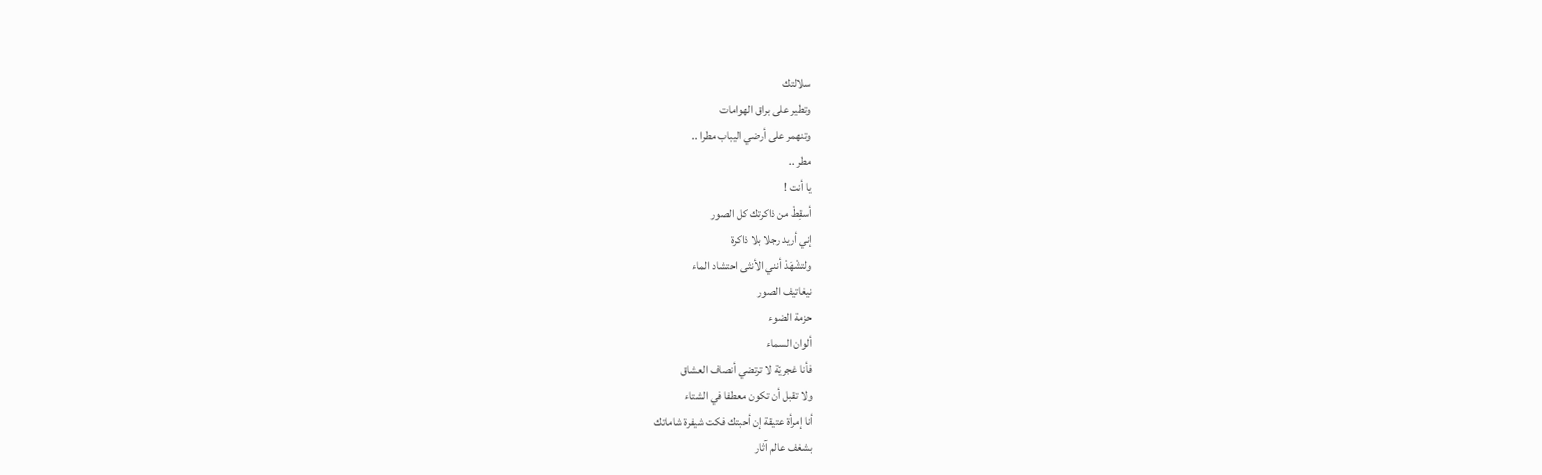سلالتك
وتطير على براق الهوامات
وتنهمر على أرضي اليباب مطرا ..
مطر ..
يا أنت !
أسقِطْ من ذاكرتك كل الصور
إني أريد رجلا بلا ذاكرة
ولتشْهَدْ أنني الأنثى احتشاد الماء
نيغاتيف الصور
حزمة الضوء
ألوان السماء
فأنا غجريّة لا ترتضي أنصاف العشاق
ولا تقبل أن تكون معطفا في الشتاء
أنا إمرأة عتيقة إن أحبتك فكت شيفرة شاماتك
بشغف عالم آثار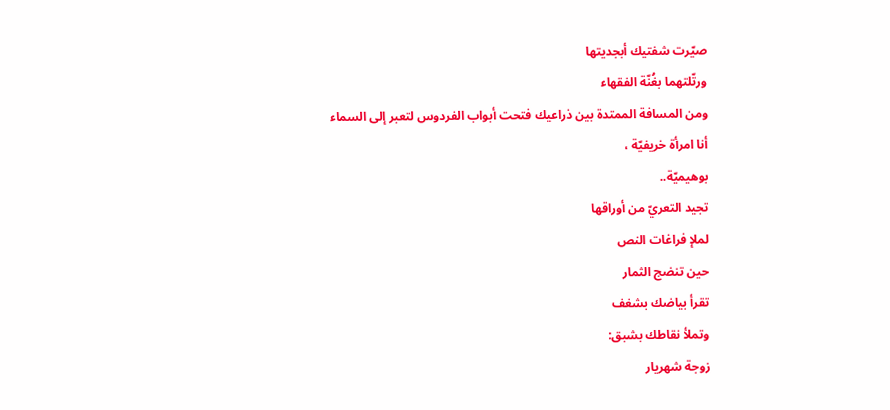صيّرت شفتيك أبجديتها
ورتّلتهما بغُنّة الفقهاء
ومن المسافة الممتدة بين ذراعيك فتحت أبواب الفردوس لتعبر إلى السماء
أنا امرأة خريفيّة ،
بوهيميّة..
تجيد التعريّ من أوراقها
لملإ فراغات النص
حين تنضج الثمار
تقرأ بياضك بشغف
وتملأ نقاطك بشبق:
زوجة شهريار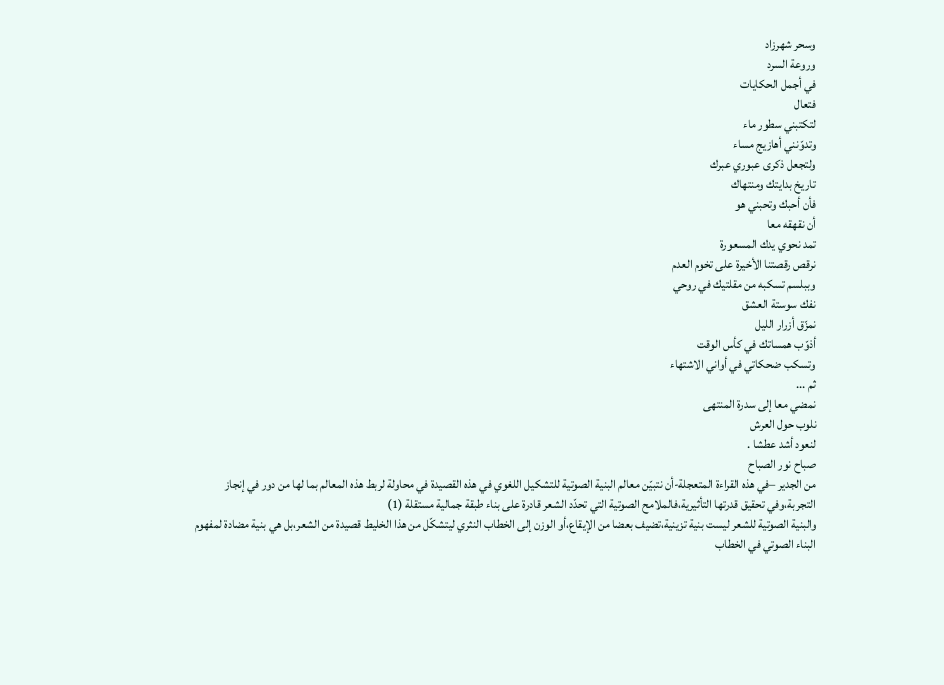وسحر شهرزاد
وروعة السرد
في أجمل الحكايات
فتعال
لتكتبني سطور ماء
وتدوّنني أهازيج مساء
ولتجعل ذكرى عبوري عبرك
تاريخ بدايتك ومنتهاك
فأن أحبك وتحبني هو
أن نقهقه معا
تمد نحوي يدك المسعورة
نرقص رقصتنا الأخيرة على تخوم العدم
وببلسم تسكبه من مقلتيك في روحي
نفك سوستة العشق
نمزّق أزرار الليل
أذوّب همساتك في كأس الوقت
وتسكب ضحكاتي في أواني الاشتهاء
ثم ...
نمضي معا إلى سدرة المنتهى
نلوب حول العرش
لنعود أشد عطشا .
صباح نور الصباح
من الجدير –في هذه القراءة المتعجلة-أن نتبيّن معالم البنية الصوتية للتشكيل اللغوي في هذه القصيدة في محاولة لربط هذه المعالم بما لها من دور في إنجاز التجربة،وفي تحقيق قدرتها التأثيرية،فالملامح الصوتية التي تحدّد الشعر قادرة على بناء طبقة جمالية مستقلة (1)
والبنية الصوتية للشعر ليست بنية تزينية،تضيف بعضا من الإيقاع،أو الوزن إلى الخطاب النثري ليتشكّل من هذا الخليط قصيدة من الشعر،بل هي بنية مضادة لمفهوم البناء الصوتي في الخطاب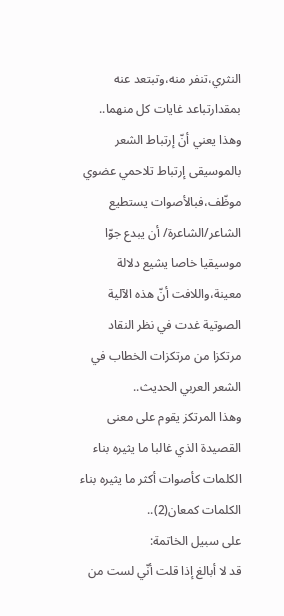النثري،تنفر منه،وتبتعد عنه بمقدارتباعد غايات كل منهما..
وهذا يعني أنّ إرتباط الشعر بالموسيقى إرتباط تلاحمي عضوي موظّف،فبالأصوات يستطيع الشاعر/الشاعرة/ أن يبدع جوّا موسيقيا خاصا يشيع دلالة معينة،واللافت أنّ هذه الآلية الصوتية غدت في نظر النقاد مرتكزا من مرتكزات الخطاب في الشعر العربي الحديث..
وهذا المرتكز يقوم على معنى القصيدة الذي غالبا ما يثيره بناء الكلمات كأصوات أكثر ما يثيره بناء الكلمات كمعان(2)..
على سبيل الخاتمة:
قد لا أبالغ إذا قلت أنّي لست من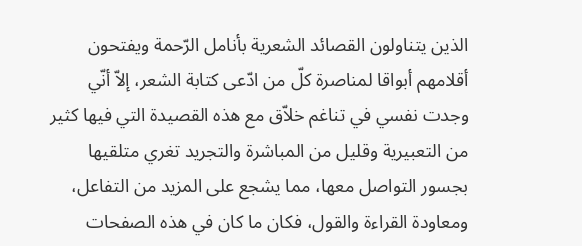الذين يتناولون القصائد الشعرية بأنامل الرّحمة ويفتحون أقلامهم أبواقا لمناصرة كلّ من ادّعى كتابة الشعر، إلاّ أنّي وجدت نفسي في تناغم خلاّق مع هذه القصيدة التي فيها كثير من التعبيرية وقليل من المباشرة والتجريد تغري متلقيها بجسور التواصل معها، مما يشجع على المزيد من التفاعل، ومعاودة القراءة والقول، فكان ما كان في هذه الصفحات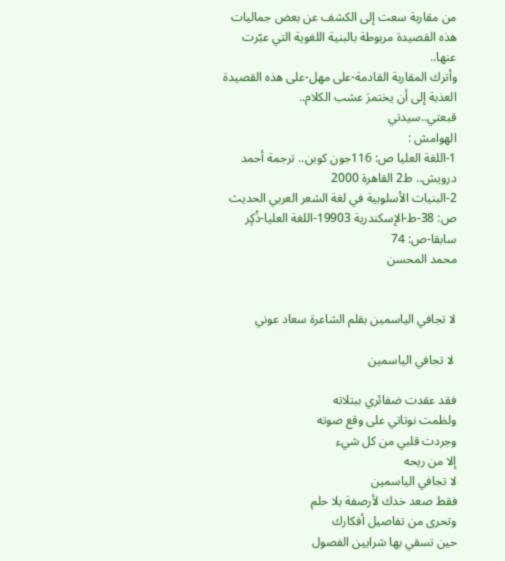من مقاربة سعت إلى الكشف عن بعض جماليات هذه القصيدة مربوطة بالبنية اللغوية التي عبّرت عنها..
وأترك المقاربة القادمة-على مهل-على هذه القصيدة العذبة إلى أن يختمرَ عشب الكلام..
قبعتي..سيدتي
الهوامش :
1-اللغة العليا ص: 116جون كوبن.. ترجمة أحمد درويش.. ط2 القاهرة 2000
2-البنيات الأسلوبية في لغة الشعر العربي الحديث ص: 38-ط-الإسكندرية 19903-اللغة العليا-ذُكٍر سابقا-ص: 74
محمد المحسن


لا تجافي الياسمين بقلم الشاعرة سعاد عوني

 لا تجافي الياسمين

فقد عقدت ضفائري ببتلاته
ولظمت نوتاتي على وقع صوته
وجردت قلبي من كل شيء
إلا من ريحه
لا تجافي الياسمين
فقط صعد خدك لأرصفة بلا حلم
وتحرى من تفاصيل أفكارك
حين تسقي بها شرايين الفصول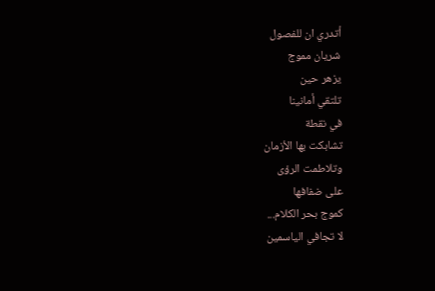أتدري ان للفصول
شريان مموج
يزهر حين
تلتقي أمانينا
في نقطة
تشابكت بها الأزمان
وتلاطمت الرؤى
على ضفافها
كموج بحر الكلام...
لا تجافي الياسمين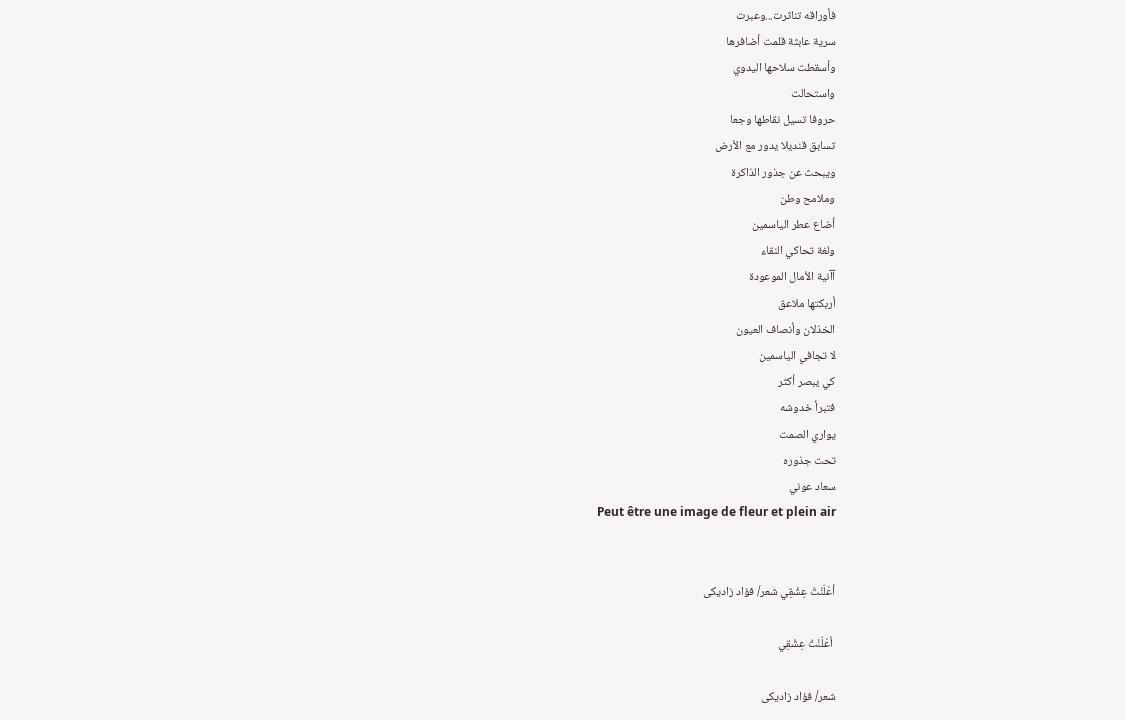فأوراقه تناثرت...وعبرت
سرية عابثة قلمت أضافرها
وأسقطت سلاحها اليدوي
واستحالت
حروفا تسيل نقاطها وجعا
تسابق قنديلا يدور مع الأرض
ويبحث عن جذور الذاكرة
وملامح وطن
أضاع عطر الياسمين
ولغة تحاكي النقاء
آآنية الأمال الموعودة
أربكتها ملاعق
الخذلان وأنصاف العيون
لا تجافي الياسمين
كي يبصر أكثر
فتبرأ خدوشه
يواري الصمت
تحت جذوره
سعاد عوني
Peut être une image de fleur et plein air


أعْلَنْتُ عِشْقِي شعر/ فؤاد زاديكى

 أعْلَنْتُ عِشْقِي

شعر/ فؤاد زاديكى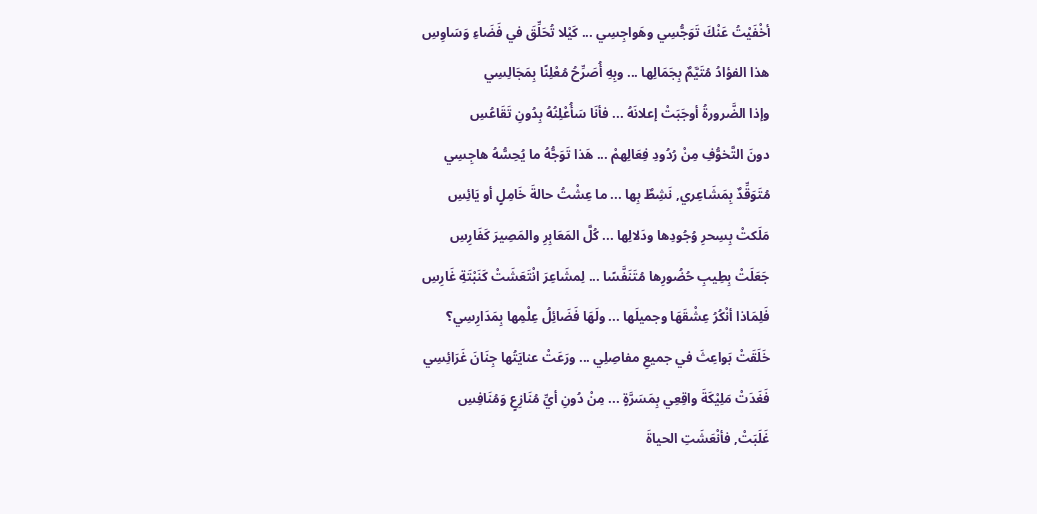أخْفَيْتُ عَنْكَ تَوَجُّسِي وهَواجِسِي ... كَيْلا تُحَلِّقَ في فَضَاءِ وَسَاوِسِ
هذا الفؤادُ مُتَيَّمٌ بِجَمَالِها ... وبِهِ أُصَرِّحُ مُعْلِنًا بِمَجَالِسِي
وإذا الضَّرورةُ أوجَبَتْ إعلانَهُ ... فأنَا سَأُعْلِنُهُ بِدُونِ تَقَاعُسِ
دونَ التَّخوُّفِ مِنْ رُدُودِ فِعَالِهمْ ... هَذا تَوَجُّهُ ما يُحِسُّهُ هاجِسِي
مُتَوَقِّدٌ بِمَشَاعِري, نَشِطٌ بِها ... ما عِشْتُ حالةَ خَامِلٍ أو يَائِسِ
مَلَكتْ بِسِحرِ وُجُودِها ودَلالِها ... كُلَّ المَعَابِرِ والمَصِيرَ كَفَارِسِ
جَعَلَتْ بِطِيبِ حُضُورِها مُتَنَفَّسًا ... لِمشَاعِرَ انْتَعَشَتْ كَنَبْتَةِ غَارِسِ
فَلِمَاذا أنْكُرُ عِشْقَهَا وجميلَها ... ولَهَا فَضَائِلُ عِلْمِها بِمَدَارِسِي؟
خَلَقَتْ بَواعِثَ في جميعِ مفاصِلِي ... ورَعَتْ عنايَتُها جِنَانَ غَرَائِسِي
فَغَدَتْ مَلِيْكَةَ واقِعِي بِمَسَرَّةٍ ... مِنْ دُونِ أيِّ مُنَازِعٍ وَمُنَافِسِ
غَلَبَتْ, فأنْعَشَتِ الحياةَ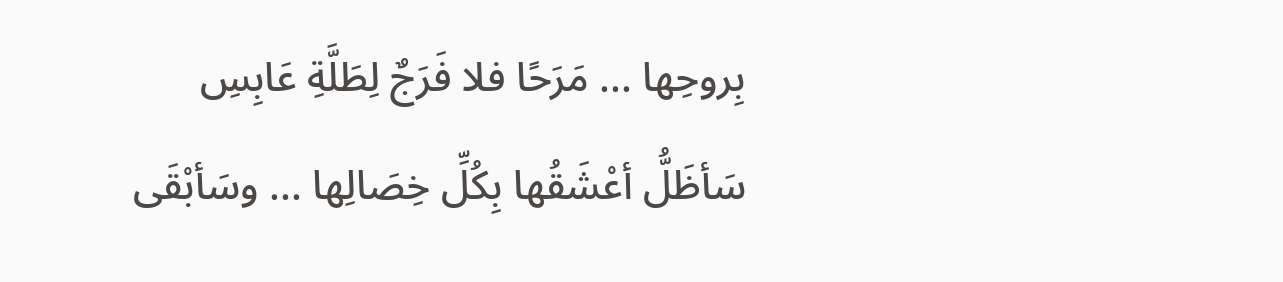بِروحِها ... مَرَحًا فلا فَرَجٌ لِطَلَّةِ عَابِسِ
سَأظَلُّ أعْشَقُها بِكُلِّ خِصَالِها ... وسَأبْقَى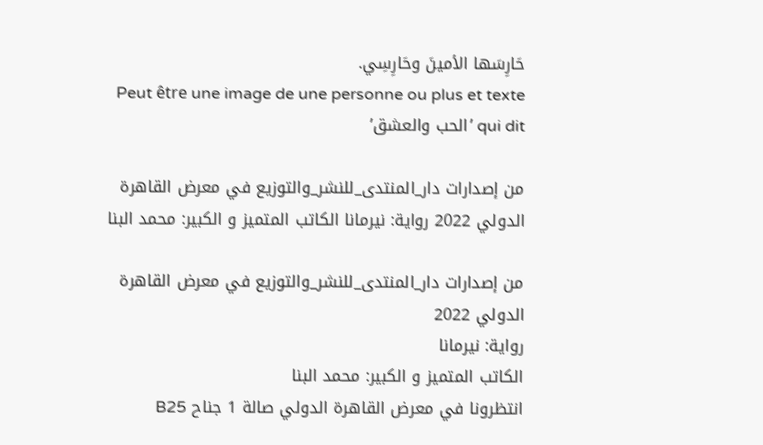حَارِسَها الأمينَ وحَارِسِي.
Peut être une image de une personne ou plus et texte qui dit ’الحب والعشق’

من إصدارات دار_المنتدى_للنشر_والتوزيع في معرض القاهرة الدولي 2022 رواية: نيرمانا الكاتب المتميز و الكبير: محمد البنا

من إصدارات دار_المنتدى_للنشر_والتوزيع في معرض القاهرة الدولي 2022
رواية: نيرمانا
الكاتب المتميز و الكبير: محمد البنا
انتظرونا في معرض القاهرة الدولي صالة 1 جناح B25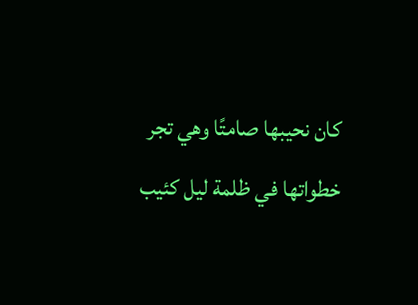كان نحيبها صامتًا وهي تجر خطواتها في ظلمة ليل كئيب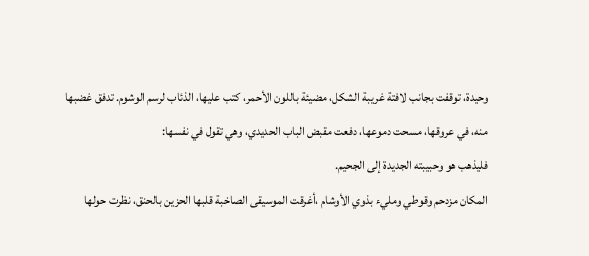وحيدة، توقفت بجانب لافتة غريبة الشكل، مضيئة باللون الأحمر، كتب عليها، الذئاب لرسم الوشوم. تدفق غضبها منه، في عروقها، مسحت دموعها، دفعت مقبض الباب الحديدي، وهي تقول في نفسها:
فليذهب هو وحبيبته الجديدة إلى الجحيم.
المكان مزدحم وقوطي ومليء بذوي الأوشام ،أغرقت الموسيقى الصاخبة قلبها الحزين بالحنق، نظرت حولها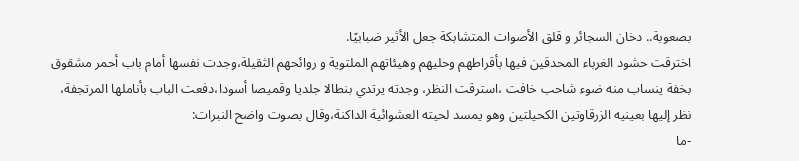بصعوبة.. دخان السجائر و قلق الأصوات المتشابكة جعل الأثير ضبابيًا.
اخترقت حشود الغرباء المحدقين فيها بأقراطهم وحليهم وهيئاتهم الملتوية و روائحهم الثقيلة،وجدت نفسها أمام باب أحمر مشقوق بخفة ينساب منه ضوء شاحب خافت ،استرقت النظر، وجدته يرتدي بنطالا جلديا وقميصا أسودا،دفعت الباب بأناملها المرتجفة، نظر إليها بعينيه الزرقاوتين الكحيلتين وهو يمسد لحيته العشوائية الداكنة،وقال بصوت واضح النبرات:
-ما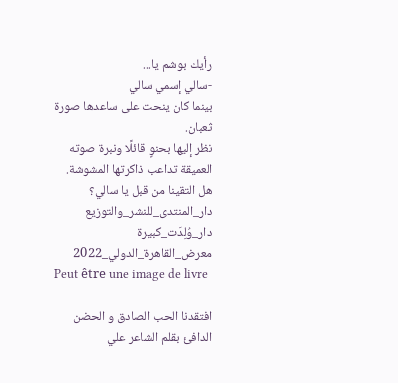رأيك بوشم يا...
-سالي إسمي سالي
بينما كان ينحت على ساعدها صورة ثعبان.
نظر إليها بحنوٍ قائلًا ونبرة صوته العميقة تداعب ذاكرتها المشوشة.
هل التقينا من قبل يا سالي؟
دار_المنتدى_للنشر_والتوزيع
دار_وُلِدَت_كبيرة
معرض_القاهرة_الدولي_2022
Peut être une image de livre

افتقدنا الحب الصادق و الحضن الدافئ بقلم الشاعر علي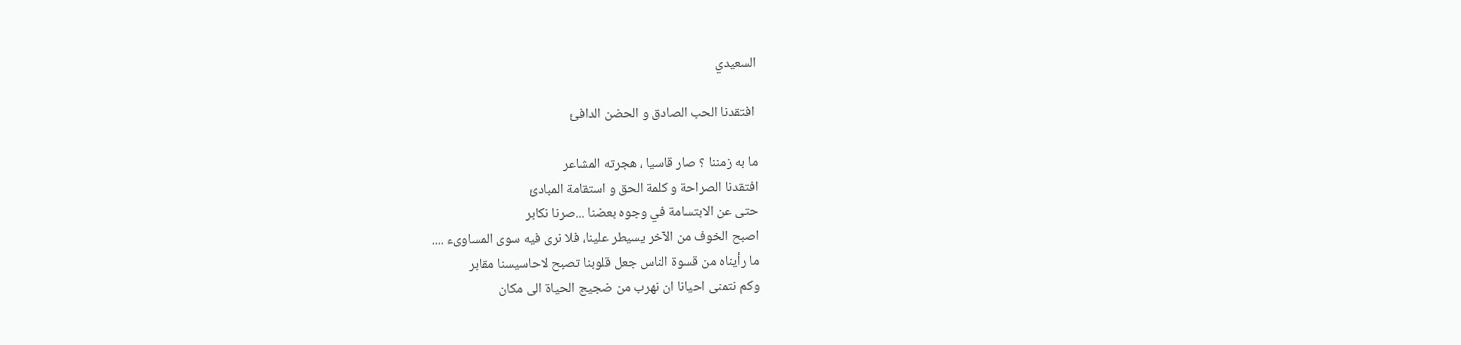السعيدي

 افتقدنا الحب الصادق و الحضن الدافئ

ما به زمننا ؟ صار قاسيا ، هجرته المشاعر
افتقدنا الصراحة و كلمة الحق و استقامة المبادئ
حتى عن الابتسامة في وجوه بعضنا ...صرنا نكابر
اصبح الخوف من الآخر يسيطر علينا، فلا نرى فيه سوى المساوىء ....
ما رأيناه من قسوة الناس جعل قلوبنا تصبح لاحاسيسنا مقابر
وكم نتمنى احيانا ان نهرب من ضجيج الحياة الى مكان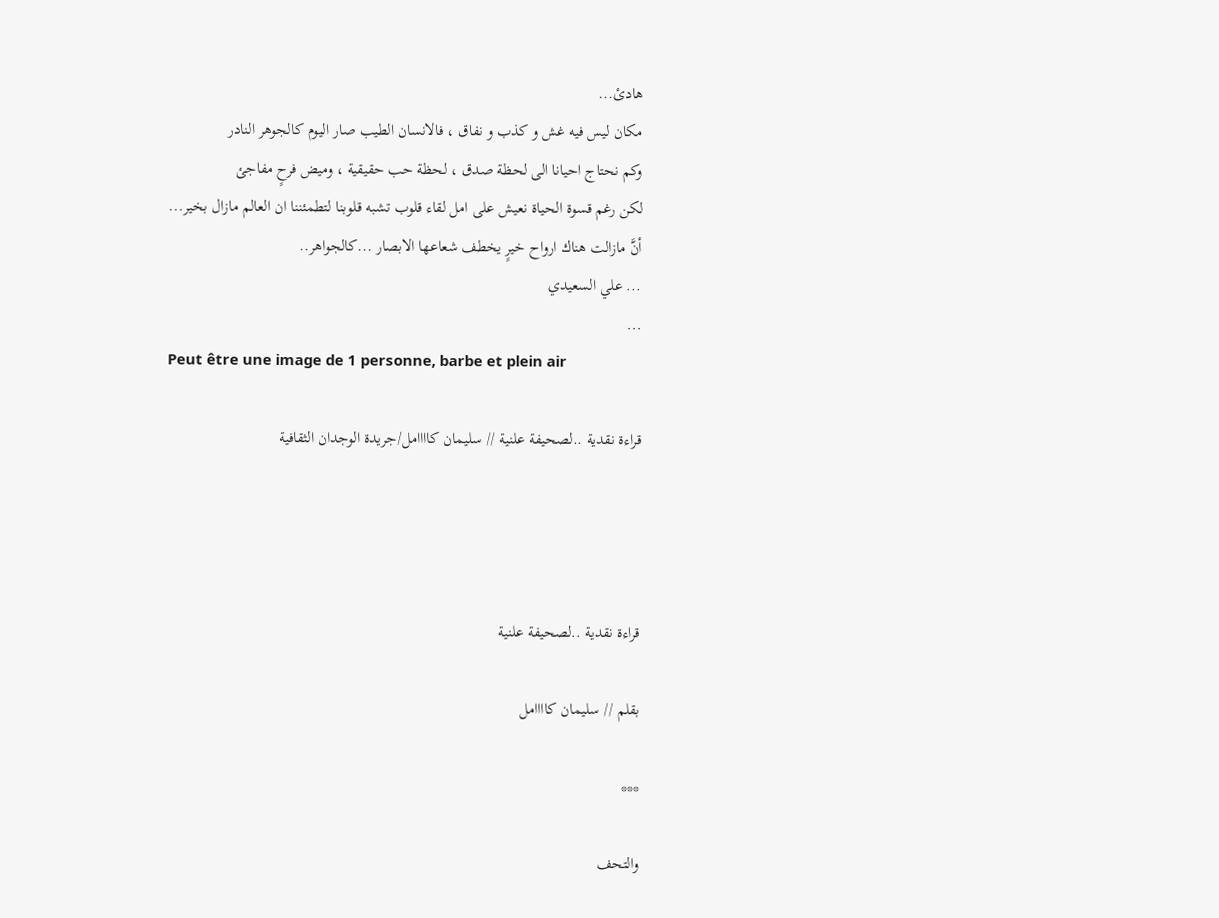هادئ...
مكان ليس فيه غش و كذب و نفاق ، فالانسان الطيب صار اليوم كالجوهر النادر
وكم نحتاج احيانا الى لحظة صدق ، لحظة حب حقيقية ، وميض فرحٍ مفاجئ
لكن رغم قسوة الحياة نعيش على امل لقاء قلوب تشبه قلوبنا لتطمئننا ان العالم مازال بخير...
أنَّ مازالت هناك ارواح خيرٍ يخطف شعاعها الابصار ...كالجواهر..
... علي السعيدي
...
Peut être une image de 1 personne, barbe et plein air

قراءة نقدية ..لصحيفة علنية // سليمان كاااامل/جريدة الوجدان الثقافية




قراءة نقدية ..لصحيفة علنية

بقلم // سليمان كاااامل

***

والتحف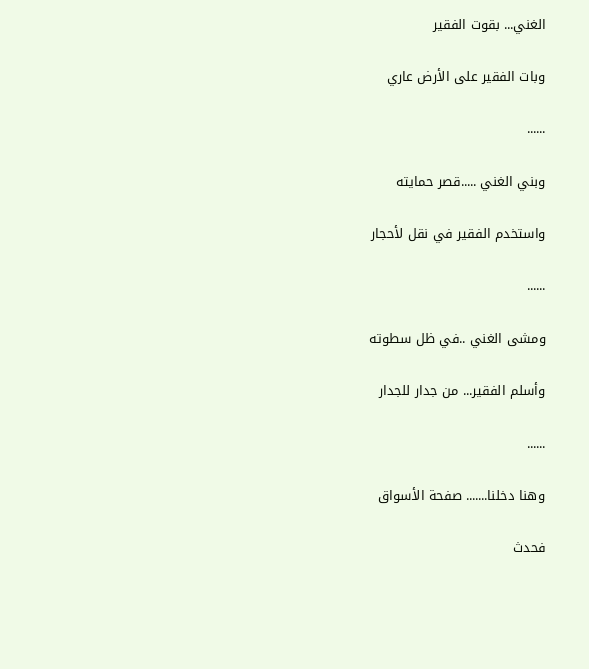الغني... بقوت الفقير

وبات الفقير على الأرض عاري

......

وبني الغني .....قصر حمايته

واستخدم الفقير في نقل لأحجار

......

ومشى الغني ..في ظل سطوته

وأسلم الفقير... من جدار للجدار

......

وهنا دخلنا....... صفحة الأسواق

فحدث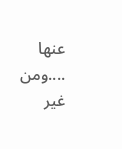عنها ....ومن غير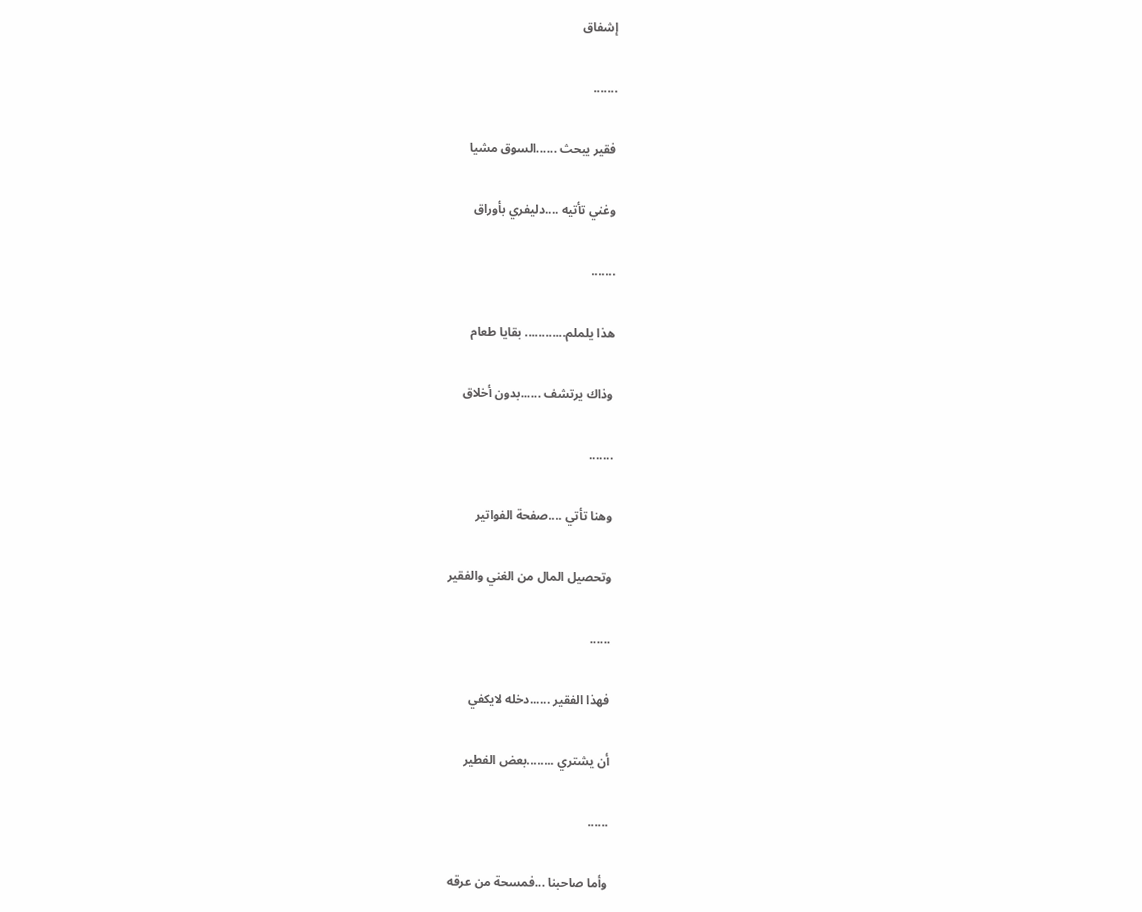إشفاق

.......

فقير يبحث ......السوق مشيا

وغني تأتيه ....دليفري بأوراق

.......

هذا يلملم............ بقايا طعام

وذاك يرتشف ......بدون أخلاق

.......

وهنا تأتي ....صفحة الفواتير

وتحصيل المال من الغني والفقير

......

فهذا الفقير ......دخله لايكفي

أن يشتري ........بعض الفطير

......

وأما صاحبنا ...فمسحة من عرقه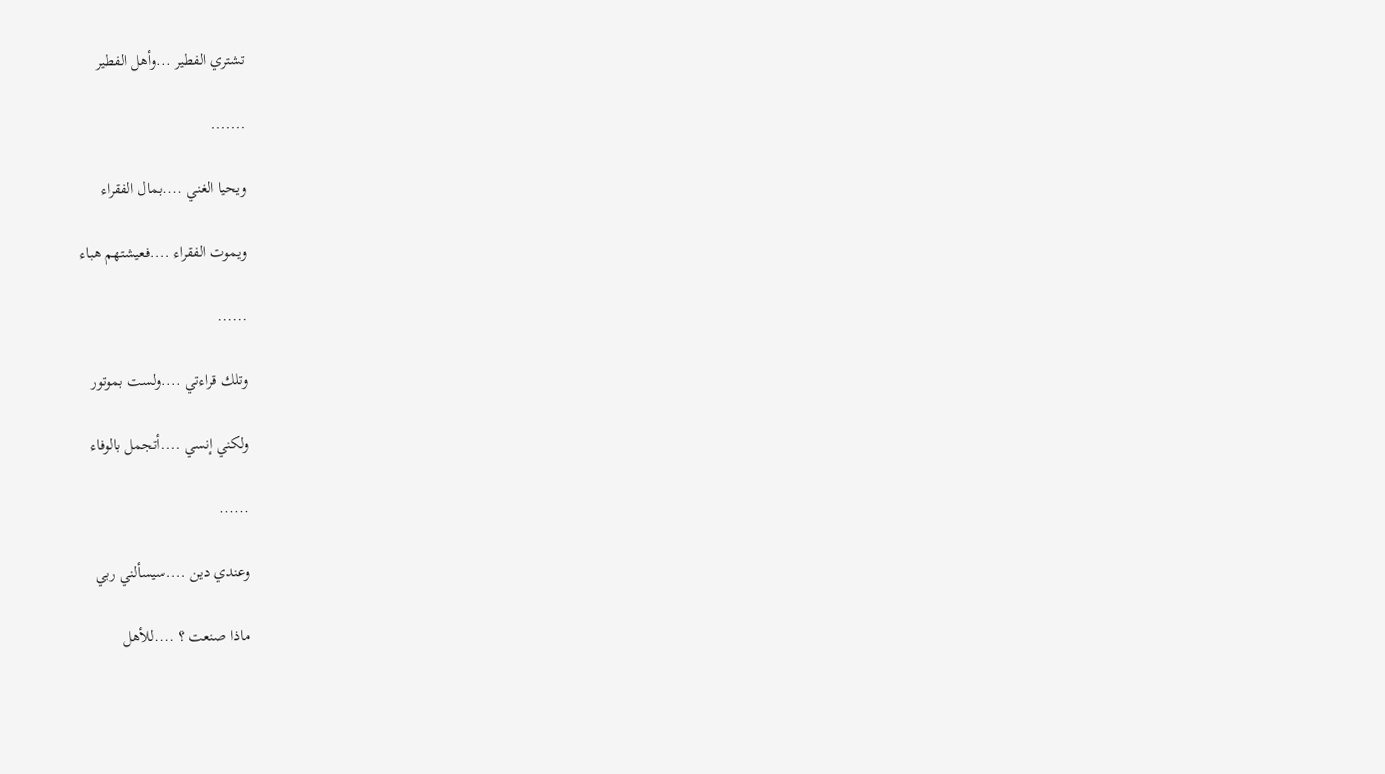تشتري الفطير ...وأهل الفطير

.......

ويحيا الغني ....بمال الفقراء

ويموت الفقراء ....فعيشتهم هباء

......

وتلك قراءتي ....ولست بموتور

ولكني إنسي ....أتجمل بالوفاء

......

وعندي دين ....سيسألني ربي

ماذا صنعت ؟ ....للأهل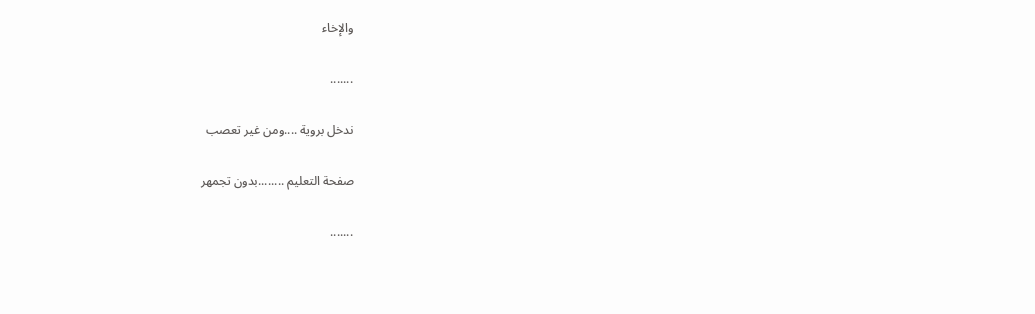والإخاء

.......

ندخل بروية ....ومن غير تعصب

صفحة التعليم ........بدون تجمهر

.......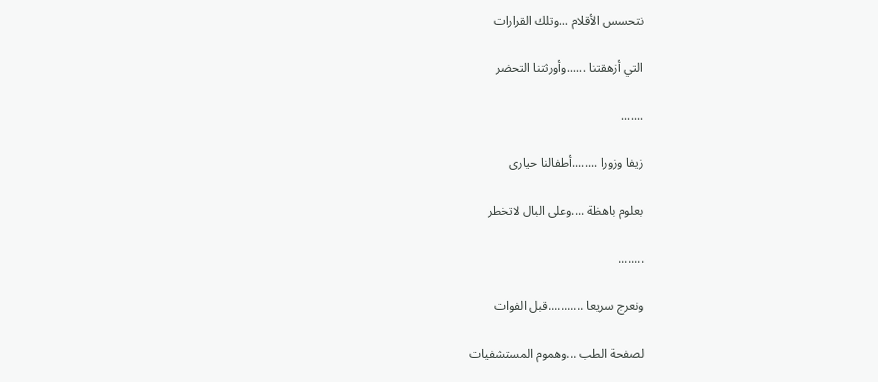نتحسس الأقلام ...وتلك القرارات

التي أزهقتنا ......وأورثتنا التحضر

.......

زيفا وزورا ........أطفالنا حيارى

بعلوم باهظة ....وعلى البال لاتخطر

........

ونعرج سريعا ...........قبل الفوات

لصفحة الطب ...وهموم المستشفيات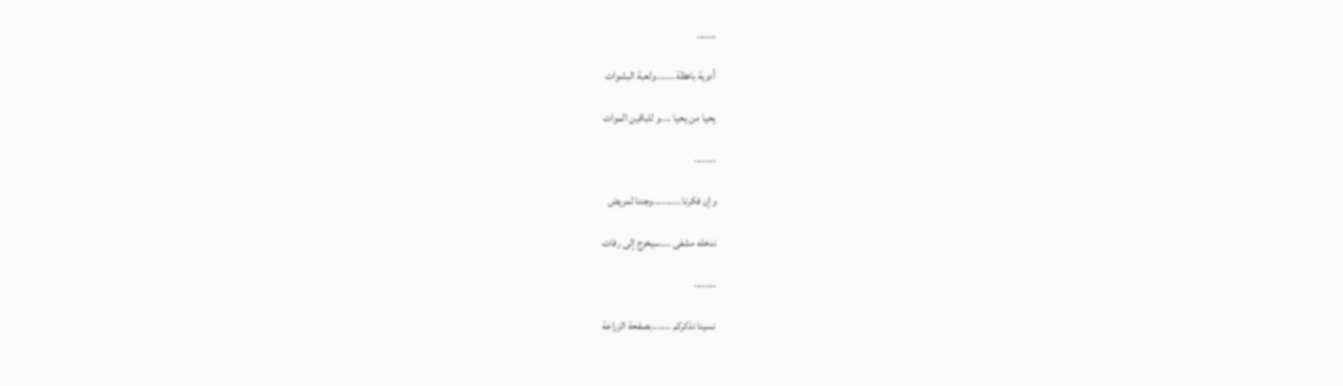.......

أدوية باهظة .......ولعبة البشوات

يحيا من يحيا ....و للباقين الموات

........

وإن فكرنا ..........وجننا لمريض

ندخله مشفى ....سيخرج إلى رفات

........

نسينا نذكركم .......بصفحة الزراعة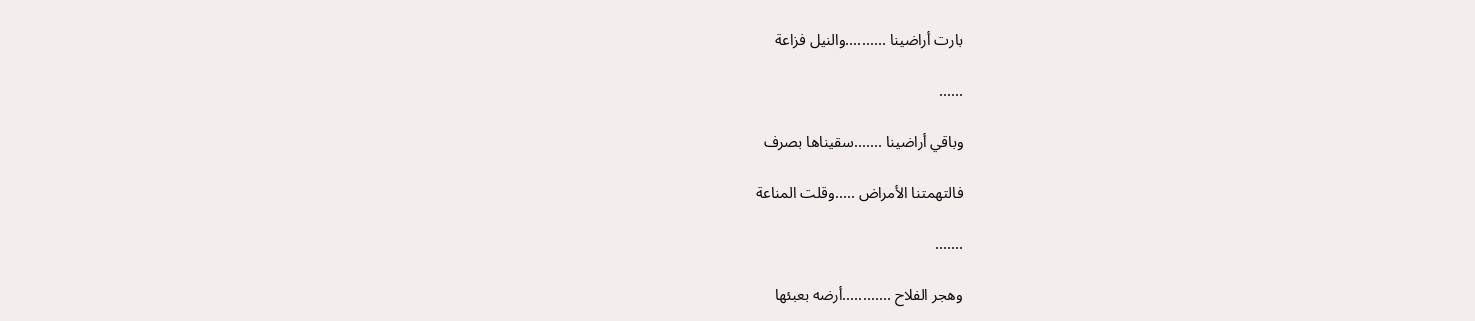بارت أراضينا ..........والنيل فزاعة

......

وباقي أراضينا .......سقيناها بصرف

فالتهمتنا الأمراض .....وقلت المناعة

.......

وهجر الفلاح ............أرضه بعبئها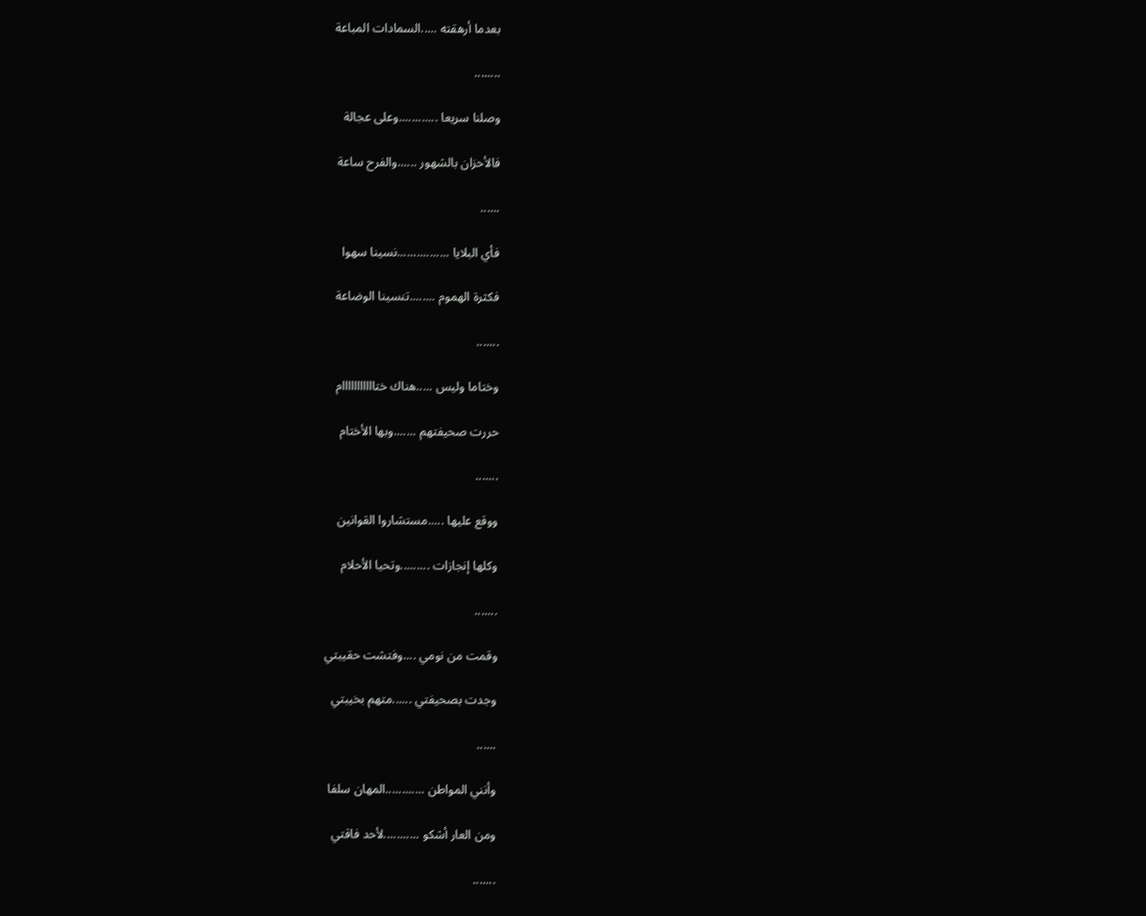بعدما أرهقته .....السمادات المباعة

........

وصلنا سريعا ............وعلى عجالة

فالأحزان بالشهور ......والفرح ساعة

......

فأي البلايا ................نسينا سهوا

فكثرة الهموم ........تنسينا الوضاعة

.......

وختاما وليس .....هناك ختااااااااااام

حررت صحيفتهم .......وبها الأختام

.......

ووقع عليها .....مستشاروا القوانين

وكلها إنجازات .........وتحيا الأحلام

.......

وقمت من نومي ....وفتشت حقيبتي

وجدت بصحيفتي ......متهم بخيبتي

......

وأنني المواطن ............المهان سلفا

ومن العار أشكو ...........لأحد فاقتي

.......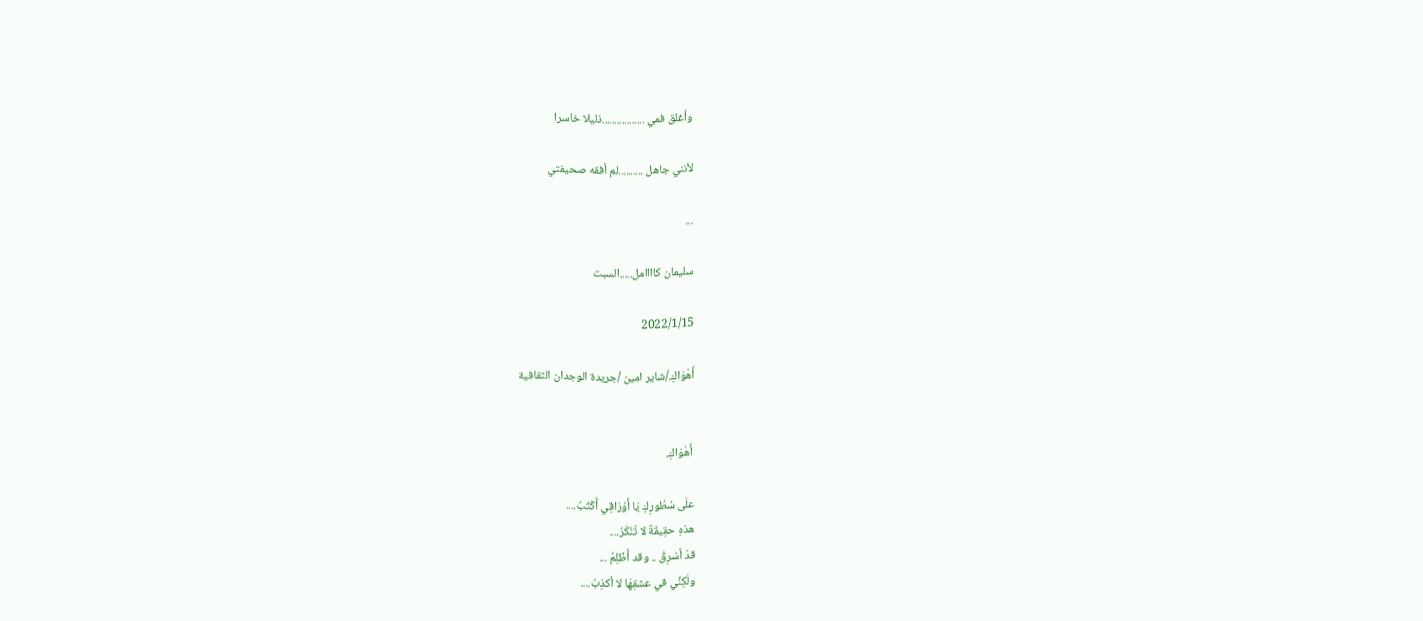وأغلق فمي .................ذليلا خاسرا

لأنني جاهل ..........لم أفقه صحيفتي

...

سليمان كاااامل.....السبت

2022/1/15

أَهْوَاكِ./شاير امين /جريدة الوجدان الثقافية


 أَهْوَاكِ.

علَى سُطُورِكِ يَا أَوْرَاقِي أَكْتُبُ....
هذهِ حقِيقَةٌ لا تُنْكَرُ....
قدْ أسْرِقُ .. وقد أَظْلِمُ ...
ولَكِنِّي في عشقِهَا لا أكذِبُ....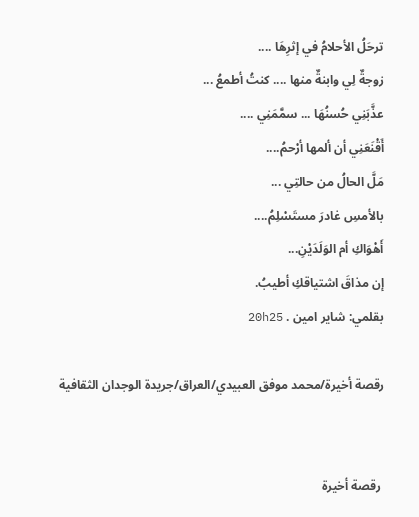ترحَلُ الأحلامُ في إثرِهَا ....
زوجةٌ لِي وابنةٌ منها .... كنتُ أطمعُ ...
عذَّبَنِي حُسنُهَا ... سمَّمَنِي ....
أَقْنَعَنِي أن ألمها أرْحمُ....
مَلَّ الحالُ من حالتِي ...
بالأمسِ غادرَ مستَسْلِمُ....
أَهْوَاكِ أم الوَلَدَيْنِ...
إن مذاقَ اشتياقكِ أطيبُ.
بقلمي: شاير امين . 20h25

رقصة أخيرة/محمد موفق العبيدي/العراق/جريدة الوجدان الثقافية


 رقصة أخيرة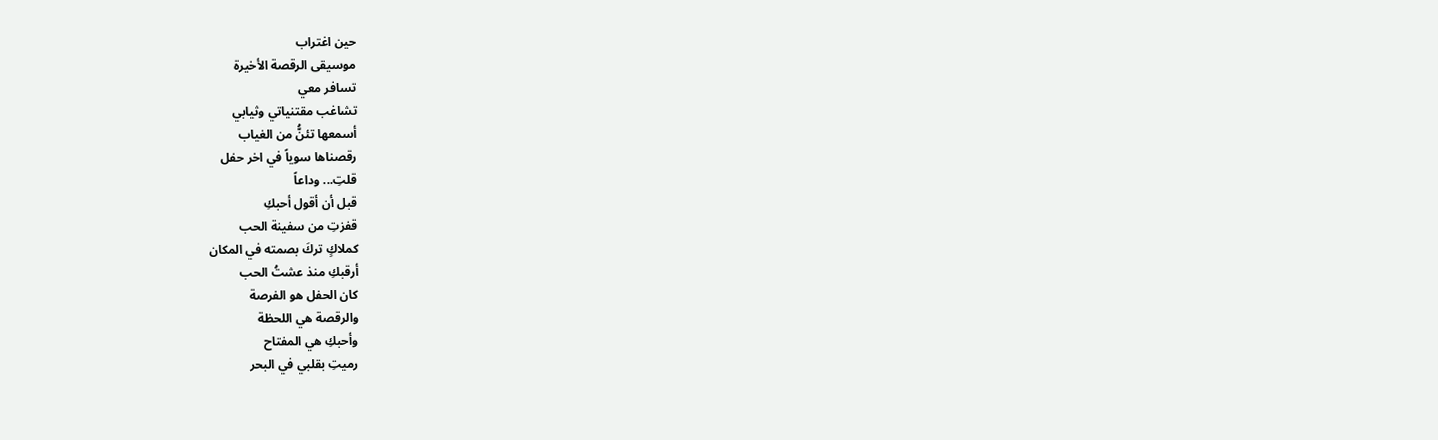حين اغتراب
موسيقى الرقصة الأخيرة
تسافر معي
تشاغب مقتنياتي وثيابي
أسمعها تئنُّ من الغياب
رقصناها سوياً في اخر حفل
قلتِ... وداعاً
قبل أن أقول أحبكِ
قفزتِ من سفينة الحب
كملاكٍ تركَ بصمته في المكان
أرقبكِ منذ عشتُ الحب
كان الحفل هو الفرصة
والرقصة هي اللحظة
وأحبكِ هي المفتاح
رميتِ بقلبي في البحر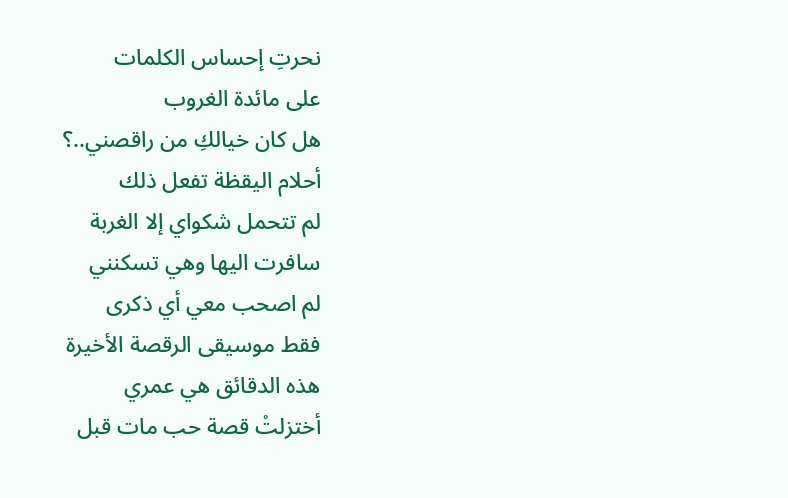نحرتِ إحساس الكلمات
على مائدة الغروب
هل كان خيالكِ من راقصني..؟
أحلام اليقظة تفعل ذلك
لم تتحمل شكواي إلا الغربة
سافرت اليها وهي تسكنني
لم اصحب معي أي ذكرى
فقط موسيقى الرقصة الأخيرة
هذه الدقائق هي عمري
أختزلتْ قصة حب مات قبل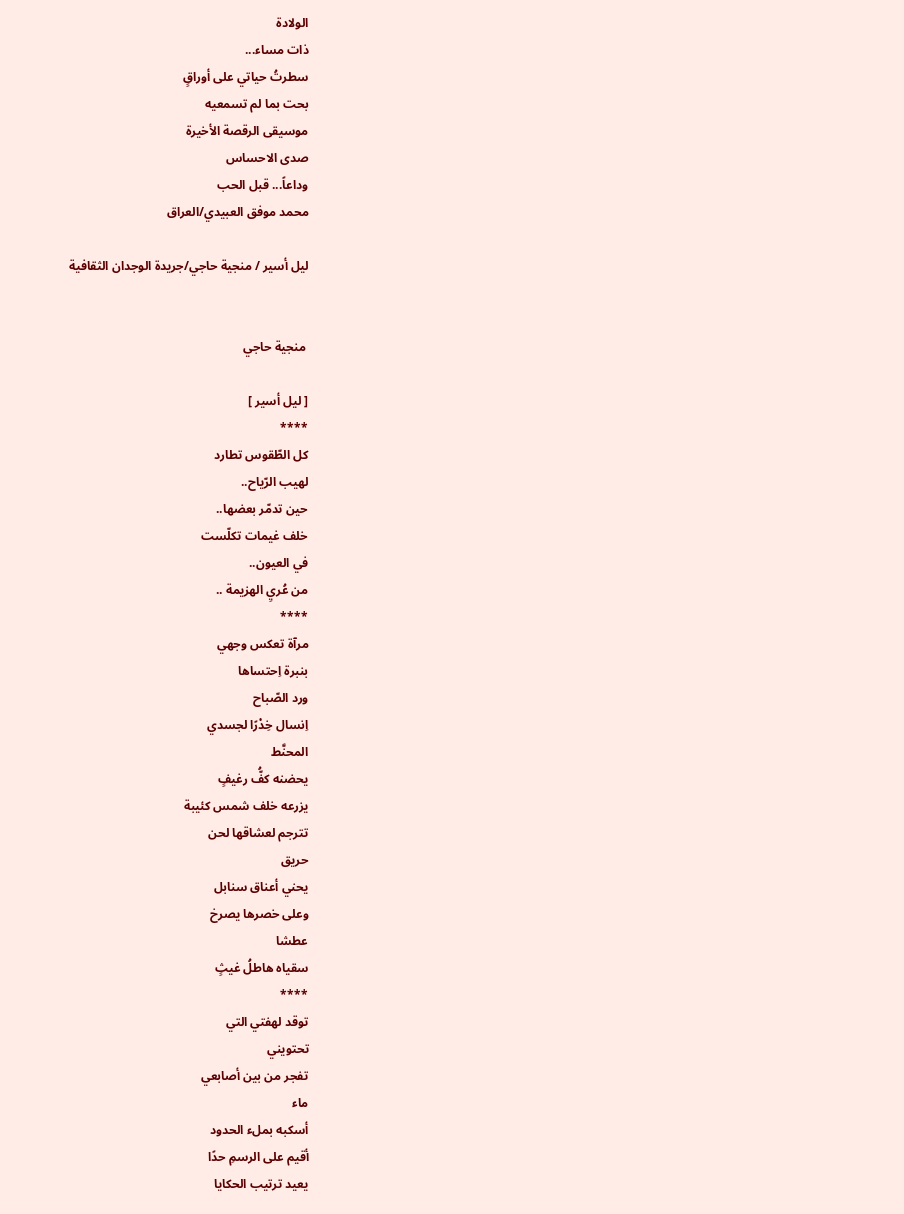الولادة
ذات مساء...
سطرتُ حياتي على أوراقٍ
بحت بما لم تسمعيه
موسيقى الرقصة الأخيرة
صدى الاحساس
وداعاً... قبل الحب
محمد موفق العبيدي/العراق

ليل أسير / منجية حاجي/جريدة الوجدان الثقافية


 منجية حاجي

[ ليل أسير ]
****
كل الطّقوس تطارد
لهيب الرّياح..
حين تدمّر بعضها..
خلف غيمات تكلّست
في العيون..
من عُريِ الهزيمة ..
****
مرآة تعكس وجهي
بنبرة اِحتساها
ورد الصّباح
اِنسال خِدْرًا لجسدي
المحنَّط
يحضنه كفُّ رغيفٍ
يزرعه خلف شمس كئيبة
تترجم لعشاقها لحن
حريق
يحني أعناق سنابل
وعلى خصرها يصرخ
عطشا
سقياه هاطلُ غيثٍ
****
توقد لهفتي التي
تحتويني
تفجر من بين أصابعي
ماء
أسكبه بملء الحدود
أقيم على الرسمِ حدًا
يعيد ترتيب الحكايا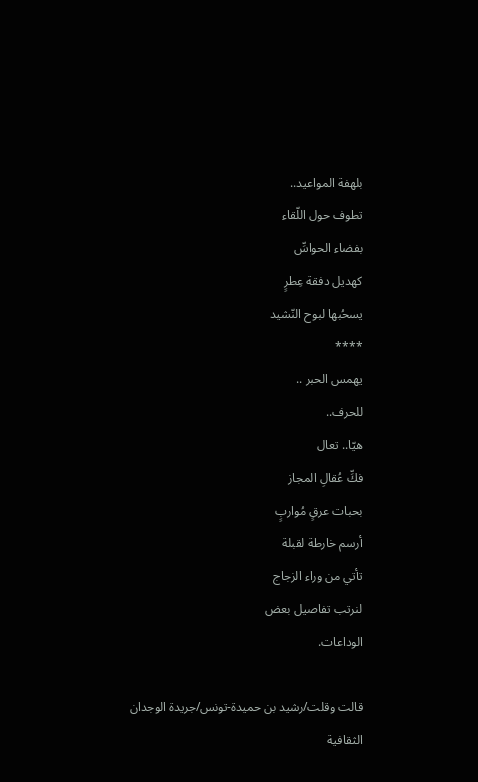بلهفة المواعيد..
تطوف حول اللّقاء
بفضاء الحواسِّ
كهديل دفقة عِطرٍ
يسحُبها لبوح النّشيد
****
يهمس الحبر ..
للحرف..
هيّا.. تعال
فكِّ عُقالِ المجاز
بحبات عرقٍ مُواربٍ
أرسم خارطة لقبلة
تأتي من وراء الزجاج
لنرتب تفاصيل بعض
الوداعات.

قالت وقلت/رشيد بن حميدة-تونس/جريدة الوجدان الثقافية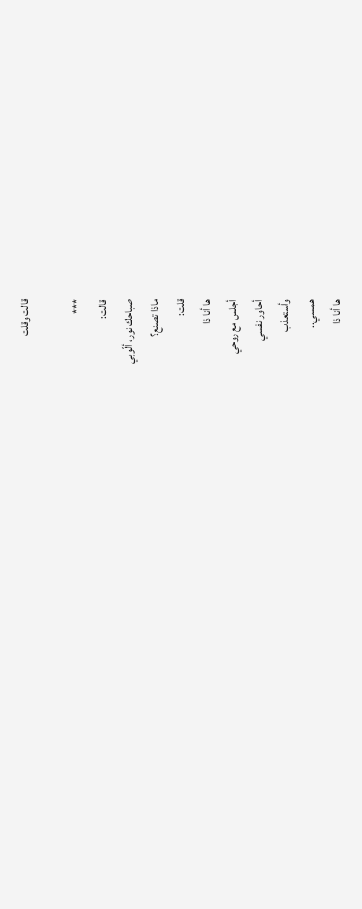قالت وقلت

***
قالت:
صباحك نور، ألّوبي
ماذا تصنع؟
قلت:
ها أنا ذا
أجلس مع روحي
أحاور نفسي
وأستعذب
همسي..
ها أنا ذا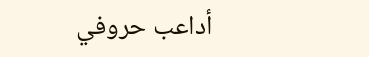أداعب حروفي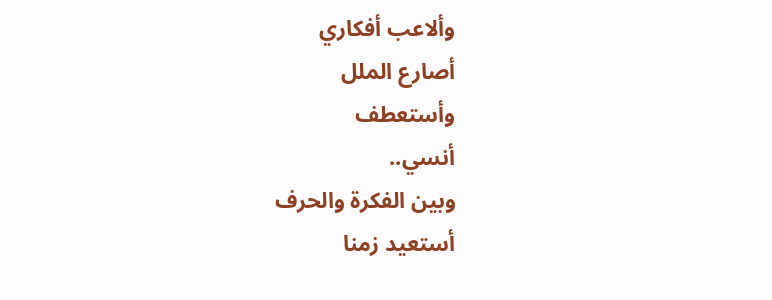وألاعب أفكاري
أصارع الملل
وأستعطف
أنسي..
وبين الفكرة والحرف
أستعيد زمنا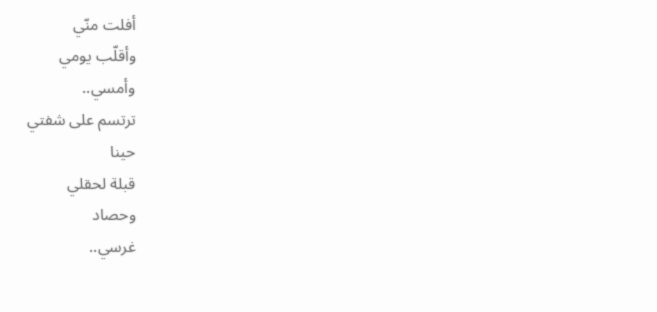أفلت منّي
وأقلّب يومي
وأمسي..
ترتسم على شفتي
حينا
قبلة لحقلي
وحصاد
غرسي..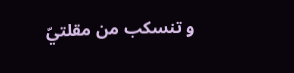و تنسكب من مقلتيّ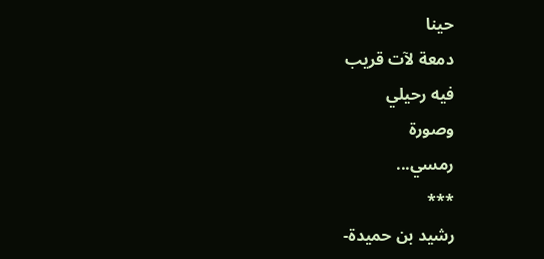حينا
دمعة لآت قريب
فيه رحيلي
وصورة
رمسي...
***
رشيد بن حميدة-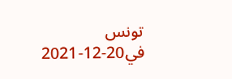تونس
في20-12-2021